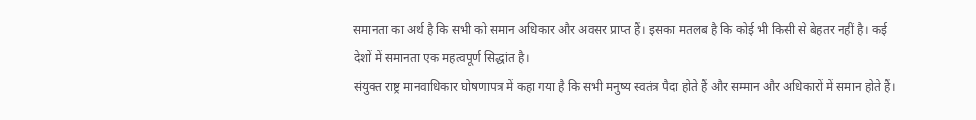समानता का अर्थ है कि सभी को समान अधिकार और अवसर प्राप्त हैं। इसका मतलब है कि कोई भी किसी से बेहतर नहीं है। कई देशों में समानता एक महत्वपूर्ण सिद्धांत है।
संयुक्त राष्ट्र मानवाधिकार घोषणापत्र में कहा गया है कि सभी मनुष्य स्वतंत्र पैदा होते हैं और सम्मान और अधिकारों में समान होते हैं।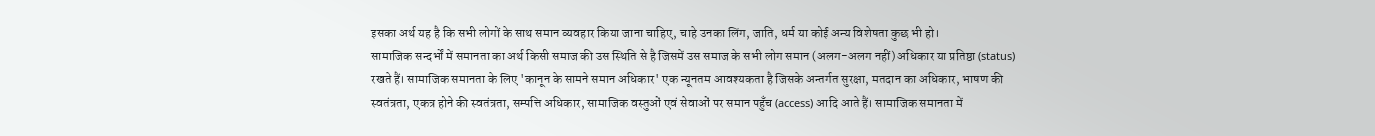इसका अर्थ यह है कि सभी लोगों के साथ समान व्यवहार किया जाना चाहिए, चाहे उनका लिंग, जाति, धर्म या कोई अन्य विशेषता कुछ भी हो।
सामाजिक सन्दर्भों में समानता का अर्थ किसी समाज की उस स्थिति से है जिसमें उस समाज के सभी लोग समान (अलग-अलग नहीं) अधिकार या प्रतिष्ठा (status) रखते हैं। सामाजिक समानता के लिए 'कानून के सामने समान अधिकार' एक न्यूनतम आवश्यकता है जिसके अन्तर्गत सुरक्षा, मतदान का अधिकार, भाषण की स्वतंत्रता, एकत्र होने की स्वतंत्रता, सम्पत्ति अधिकार, सामाजिक वस्तुओं एवं सेवाओं पर समान पहुँच (access) आदि आते हैं। सामाजिक समानता में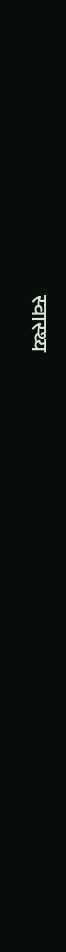स्वास्थ्य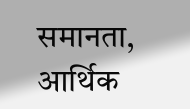समानता, आर्थिक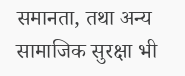समानता, तथा अन्य सामाजिक सुरक्षा भी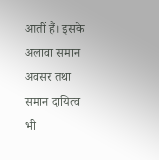आतीं हैं। इसके अलावा समान अवसर तथा समान दायित्व भी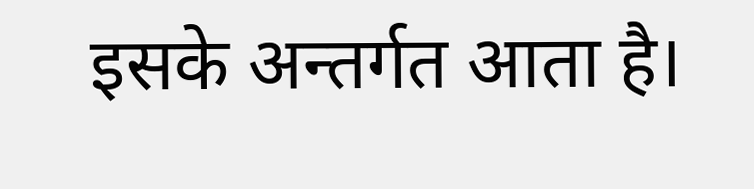इसके अन्तर्गत आता है।